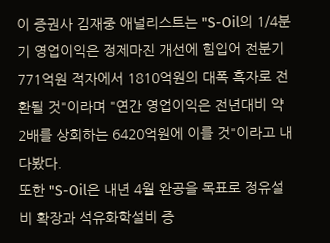이 증권사 김재중 애널리스트는 "S-Oil의 1/4분기 영업이익은 정제마진 개선에 힘입어 전분기 771억원 적자에서 1810억원의 대폭 흑자로 전환될 것"이라며 "연간 영업이익은 전년대비 약 2배를 상회하는 6420억원에 이를 것"이라고 내다봤다.
또한 "S-Oil은 내년 4월 완공을 목표로 정유설비 확장과 석유화학설비 증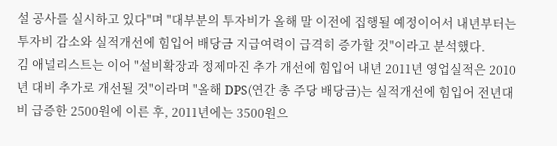설 공사를 실시하고 있다"며 "대부분의 투자비가 올해 말 이전에 집행될 예정이어서 내년부터는 투자비 감소와 실적개선에 힘입어 배당금 지급여력이 급격히 증가할 것"이라고 분석했다.
김 애널리스트는 이어 "설비확장과 정제마진 추가 개선에 힘입어 내년 2011년 영업실적은 2010년 대비 추가로 개선될 것"이라며 "올해 DPS(연간 총 주당 배당금)는 실적개선에 힘입어 전년대비 급증한 2500원에 이른 후, 2011년에는 3500원으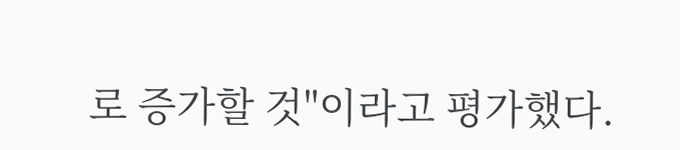로 증가할 것"이라고 평가했다.